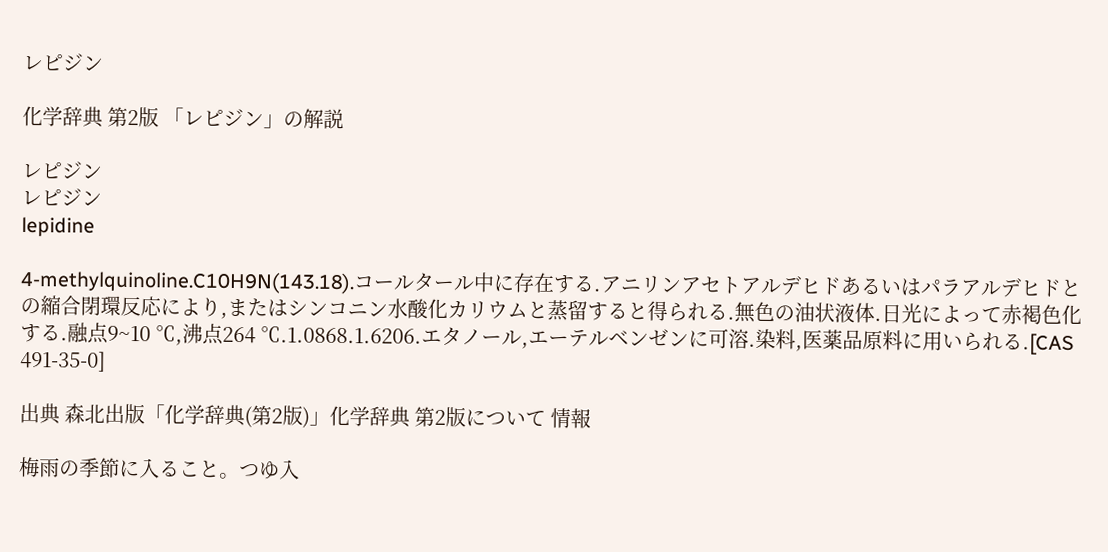レピジン

化学辞典 第2版 「レピジン」の解説

レピジン
レピジン
lepidine

4-methylquinoline.C10H9N(143.18).コールタール中に存在する.アニリンアセトアルデヒドあるいはパラアルデヒドとの縮合閉環反応により,またはシンコニン水酸化カリウムと蒸留すると得られる.無色の油状液体.日光によって赤褐色化する.融点9~10 ℃,沸点264 ℃.1.0868.1.6206.エタノール,エーテルベンゼンに可溶.染料,医薬品原料に用いられる.[CAS 491-35-0]

出典 森北出版「化学辞典(第2版)」化学辞典 第2版について 情報

梅雨の季節に入ること。つゆ入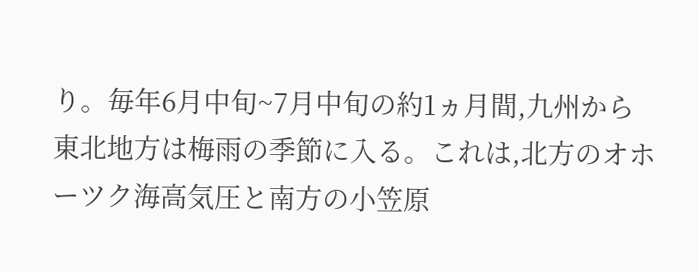り。毎年6月中旬~7月中旬の約1ヵ月間,九州から東北地方は梅雨の季節に入る。これは,北方のオホーツク海高気圧と南方の小笠原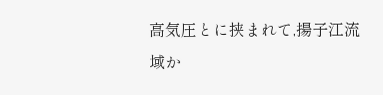高気圧とに挟まれて,揚子江流域か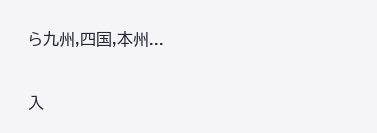ら九州,四国,本州...

入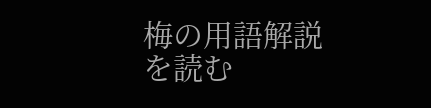梅の用語解説を読む